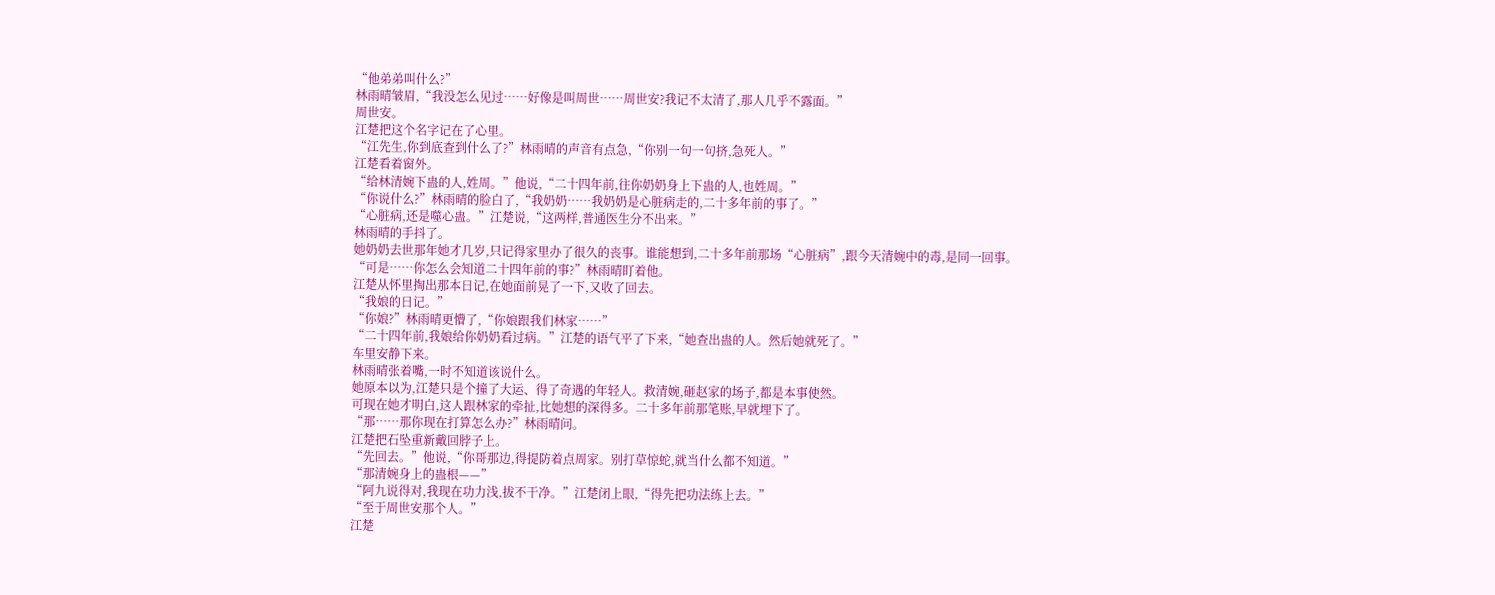“他弟弟叫什么?”
林雨晴皱眉,“我没怎么见过……好像是叫周世……周世安?我记不太清了,那人几乎不露面。”
周世安。
江楚把这个名字记在了心里。
“江先生,你到底查到什么了?”林雨晴的声音有点急,“你别一句一句挤,急死人。”
江楚看着窗外。
“给林清婉下蛊的人,姓周。”他说,“二十四年前,往你奶奶身上下蛊的人,也姓周。”
“你说什么?”林雨晴的脸白了,“我奶奶……我奶奶是心脏病走的,二十多年前的事了。”
“心脏病,还是噬心蛊。”江楚说,“这两样,普通医生分不出来。”
林雨晴的手抖了。
她奶奶去世那年她才几岁,只记得家里办了很久的丧事。谁能想到,二十多年前那场“心脏病”,跟今天清婉中的毒,是同一回事。
“可是……你怎么会知道二十四年前的事?”林雨晴盯着他。
江楚从怀里掏出那本日记,在她面前晃了一下,又收了回去。
“我娘的日记。”
“你娘?”林雨晴更懵了,“你娘跟我们林家……”
“二十四年前,我娘给你奶奶看过病。”江楚的语气平了下来,“她查出蛊的人。然后她就死了。”
车里安静下来。
林雨晴张着嘴,一时不知道该说什么。
她原本以为,江楚只是个撞了大运、得了奇遇的年轻人。救清婉,砸赵家的场子,都是本事使然。
可现在她才明白,这人跟林家的牵扯,比她想的深得多。二十多年前那笔账,早就埋下了。
“那……那你现在打算怎么办?”林雨晴问。
江楚把石坠重新戴回脖子上。
“先回去。”他说,“你哥那边,得提防着点周家。别打草惊蛇,就当什么都不知道。”
“那清婉身上的蛊根——”
“阿九说得对,我现在功力浅,拔不干净。”江楚闭上眼,“得先把功法练上去。”
“至于周世安那个人。”
江楚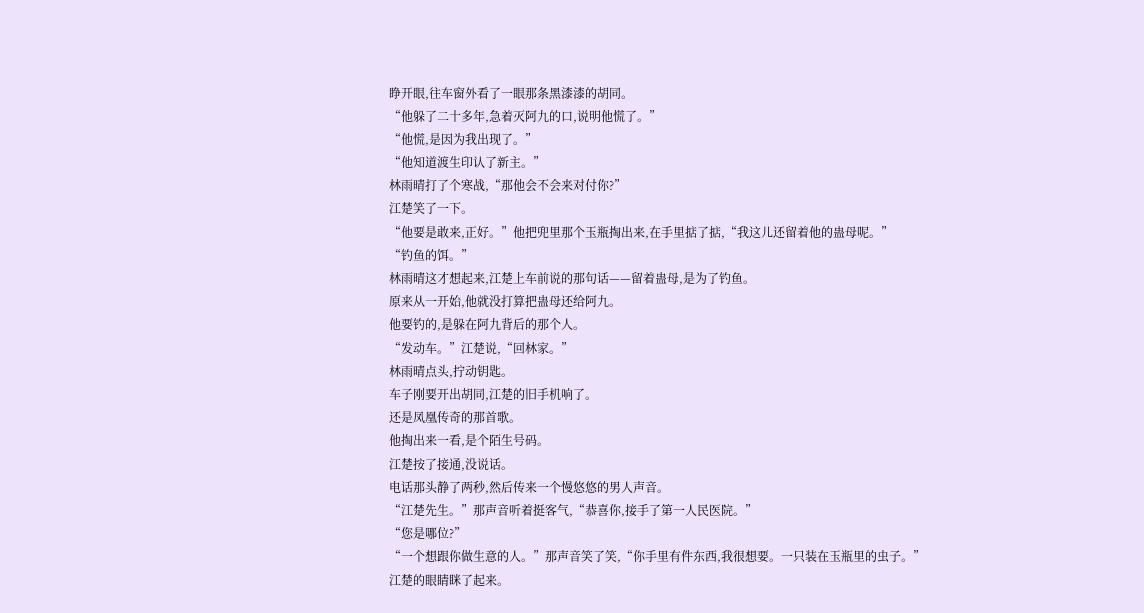睁开眼,往车窗外看了一眼那条黑漆漆的胡同。
“他躲了二十多年,急着灭阿九的口,说明他慌了。”
“他慌,是因为我出现了。”
“他知道渡生印认了新主。”
林雨晴打了个寒战,“那他会不会来对付你?”
江楚笑了一下。
“他要是敢来,正好。”他把兜里那个玉瓶掏出来,在手里掂了掂,“我这儿还留着他的蛊母呢。”
“钓鱼的饵。”
林雨晴这才想起来,江楚上车前说的那句话——留着蛊母,是为了钓鱼。
原来从一开始,他就没打算把蛊母还给阿九。
他要钓的,是躲在阿九背后的那个人。
“发动车。”江楚说,“回林家。”
林雨晴点头,拧动钥匙。
车子刚要开出胡同,江楚的旧手机响了。
还是凤凰传奇的那首歌。
他掏出来一看,是个陌生号码。
江楚按了接通,没说话。
电话那头静了两秒,然后传来一个慢悠悠的男人声音。
“江楚先生。”那声音听着挺客气,“恭喜你,接手了第一人民医院。”
“您是哪位?”
“一个想跟你做生意的人。”那声音笑了笑,“你手里有件东西,我很想要。一只装在玉瓶里的虫子。”
江楚的眼睛眯了起来。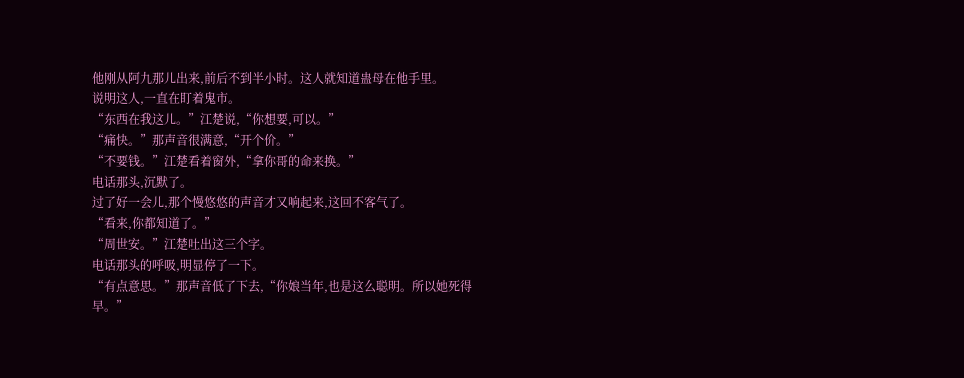他刚从阿九那儿出来,前后不到半小时。这人就知道蛊母在他手里。
说明这人,一直在盯着鬼市。
“东西在我这儿。”江楚说,“你想要,可以。”
“痛快。”那声音很满意,“开个价。”
“不要钱。”江楚看着窗外,“拿你哥的命来换。”
电话那头,沉默了。
过了好一会儿,那个慢悠悠的声音才又响起来,这回不客气了。
“看来,你都知道了。”
“周世安。”江楚吐出这三个字。
电话那头的呼吸,明显停了一下。
“有点意思。”那声音低了下去,“你娘当年,也是这么聪明。所以她死得早。”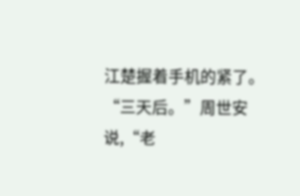江楚握着手机的紧了。
“三天后。”周世安说,“老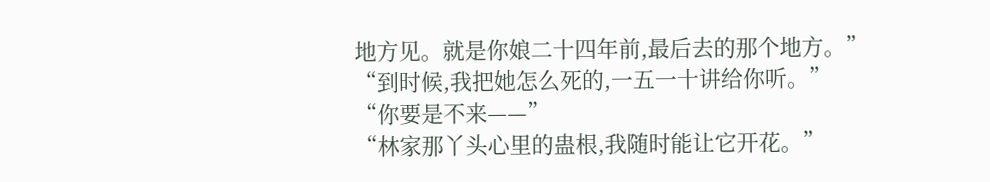地方见。就是你娘二十四年前,最后去的那个地方。”
“到时候,我把她怎么死的,一五一十讲给你听。”
“你要是不来——”
“林家那丫头心里的蛊根,我随时能让它开花。”